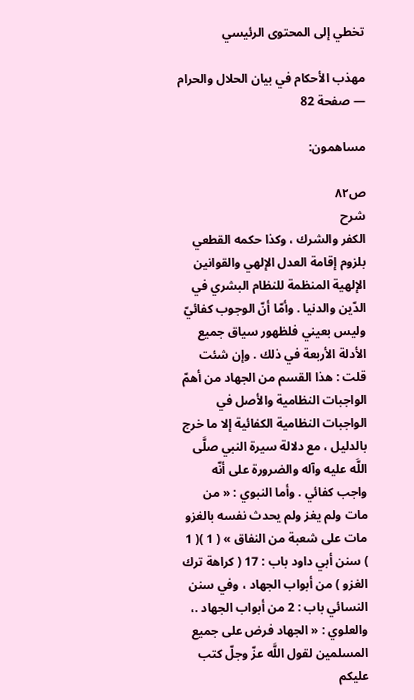تخطي إلى المحتوى الرئيسي

مهذب الأحكام في بيان الحلال والحرام — صفحة 82

مساهمون:

ص٨٢
شرح
الكفر والشرك ، وكذا حكمه القطعي بلزوم إقامة العدل الإلهي والقوانين الإلهية المنظمة للنظام البشري في الدّين والدنيا . وأمّا أنّ الوجوب كفائيّ وليس بعيني فلظهور سياق جميع الأدلة الأربعة في ذلك . وإن شئت قلت : هذا القسم من الجهاد من أهمّ الواجبات النظامية والأصل في الواجبات النظامية الكفائية إلا ما خرج بالدليل ، مع دلالة سيرة النبي صلَّى اللَّه عليه وآله والضرورة على أنّه واجب كفائي . وأما النبوي : « من مات ولم يغز ولم يحدث نفسه بالغزو مات على شعبة من النفاق » ( 1 )( 1 ) سنن أبي داود باب : 17 ( كراهة ترك الغزو ) من أبواب الجهاد ، وفي سنن النسائي باب : 2 من أبواب الجهاد .، والعلوي : « الجهاد فرض على جميع المسلمين لقول اللَّه عزّ وجلّ كتب عليكم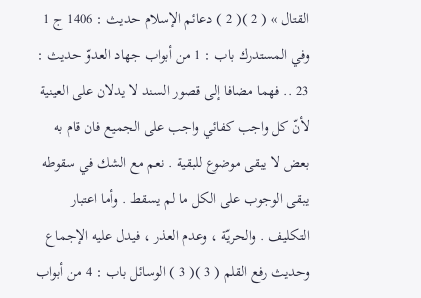القتال » ( 2 )( 2 ) دعائم الإسلام حديث : 1406 ج 1 وفي المستدرك باب : 1 من أبواب جهاد العدوّ حديث : 23 .. فهما مضافا إلى قصور السند لا يدلان على العينية لأنّ كل واجب كفائي واجب على الجميع فان قام به بعض لا يبقى موضوع للبقية . نعم مع الشك في سقوطه يبقى الوجوب على الكل ما لم يسقط . وأما اعتبار التكليف . والحريّة ، وعدم العذر ، فيدل عليه الإجماع وحديث رفع القلم ( 3 )( 3 ) الوسائل باب : 4 من أبواب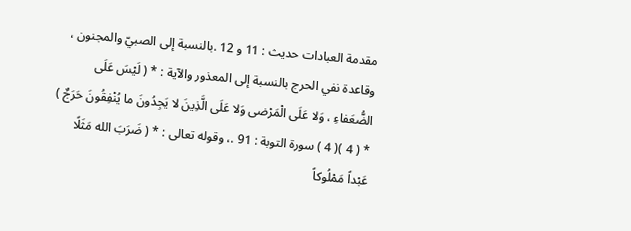مقدمة العبادات حديث : 11 و 12 .بالنسبة إلى الصبيّ والمجنون ، وقاعدة نفي الحرج بالنسبة إلى المعذور والآية : * ( لَيْسَ عَلَى الضُّعَفاءِ ، وَلا عَلَى الْمَرْضى وَلا عَلَى الَّذِينَ لا يَجِدُونَ ما يُنْفِقُونَ حَرَجٌ ) * ( 4 )( 4 ) سورة التوبة : 91 .، وقوله تعالى : * ( ضَرَبَ الله مَثَلًا عَبْداً مَمْلُوكاً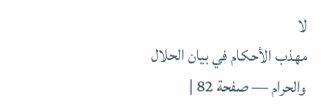لا
مهذب الأحكام في بيان الحلال والحرام — صفحة 82 |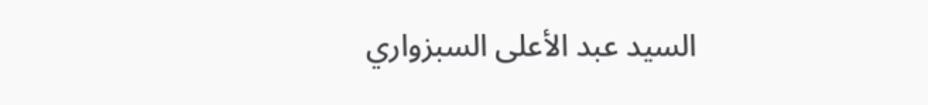السيد عبد الأعلى السبزواري